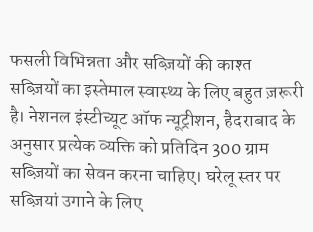फसली विभिन्नता और सब्ज़ियों की काश्त
सब्ज़ियों का इस्तेमाल स्वास्थ्य के लिए बहुत ज़रूरी है। नेशनल इंस्टीच्यूट ऑफ न्यूट्रीशन, हैदराबाद के अनुसार प्रत्येक व्यक्ति को प्रतिदिन 300 ग्राम सब्ज़ियों का सेवन करना चाहिए। घरेलू स्तर पर सब्ज़ियां उगाने के लिए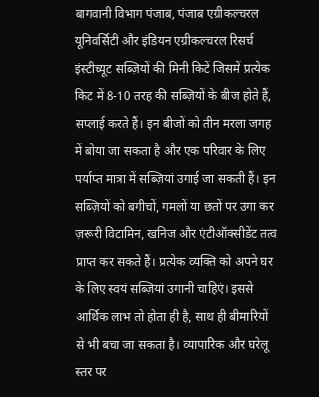बागवानी विभाग पंजाब, पंजाब एग्रीकल्चरल यूनिवर्सिटी और इंडियन एग्रीकल्चरल रिसर्च इंस्टीच्यूट सब्ज़ियों की मिनी किटें जिसमें प्रत्येक किट में 8-10 तरह की सब्ज़ियों के बीज होते हैं, सप्लाई करते हैं। इन बीजों को तीन मरला जगह में बोया जा सकता है और एक परिवार के लिए पर्याप्त मात्रा में सब्ज़ियां उगाई जा सकती हैं। इन सब्ज़ियों को बगीचों, गमलों या छतों पर उगा कर ज़रूरी विटामिन, खनिज और एंटीऑक्सीडेंट तत्व प्राप्त कर सकते हैं। प्रत्येक व्यक्ति को अपने घर के लिए स्वयं सब्ज़ियां उगानी चाहिएं। इससे आर्थिक लाभ तो होता ही है, साथ ही बीमारियों से भी बचा जा सकता है। व्यापारिक और घरेलू स्तर पर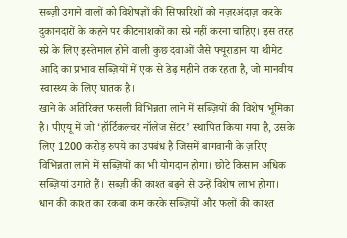सब्ज़ी उगाने वालों को विशेषज्ञों की सिफारिशों को नज़रअंदाज़ करके दुकानदारों के कहने पर कीटनाशकों का स्प्रे नहीं करना चाहिए। इस तरह स्प्रे के लिए इस्तेमाल होने वाली कुछ दवाओं जैसे फ्यूराडान या थीमेट आदि का प्रभाव सब्ज़ियों में एक से डेढ़ महीने तक रहता है, जो मानवीय स्वास्थ्य के लिए घातक है।
खाने के अतिरिक्त फसली विभिन्नता लाने में सब्ज़ियों की विशेष भूमिका है। पीएयू में जो ‘हॉर्टिकल्चर नॉलेज सेंटर’ स्थापित किया गया है, उसके लिए 1200 करोड़ रुपये का उपबंध है जिसमें बागवानी के ज़रिए विभिन्नता लाने में सब्ज़ियों का भी योगदान होगा। छोटे किसान अधिक सब्ज़ियां उगाते हैं। सब्ज़ी की काश्त बढ़ने से उन्हें विशेष लाभ होगा। धान की काश्त का रकबा कम करके सब्ज़ियों और फलों की काश्त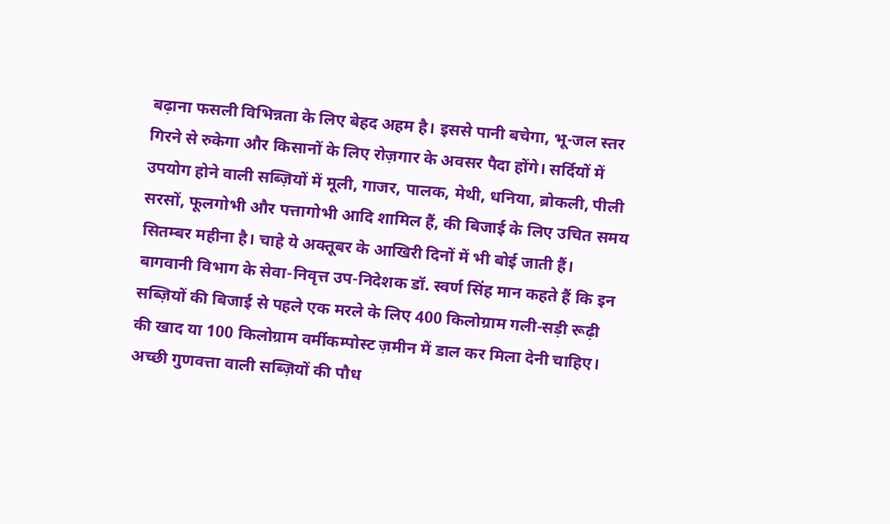बढ़ाना फसली विभिन्नता के लिए बेहद अहम है। इससे पानी बचेगा, भू-जल स्तर गिरने से रुकेगा और किसानों के लिए रोज़गार के अवसर पैदा होंगे। सर्दियों में उपयोग होने वाली सब्ज़ियों में मूली, गाजर, पालक, मेथी, धनिया, ब्रोकली, पीली सरसों, फूलगोभी और पत्तागोभी आदि शामिल हैं, की बिजाई के लिए उचित समय सितम्बर महीना है। चाहे ये अक्तूबर के आखिरी दिनों में भी बोई जाती हैं।
बागवानी विभाग के सेवा-निवृत्त उप-निदेशक डॉ. स्वर्ण सिंह मान कहते हैं कि इन सब्ज़ियों की बिजाई से पहले एक मरले के लिए 400 किलोग्राम गली-सड़ी रूढ़ी की खाद या 100 किलोग्राम वर्मीकम्पोस्ट ज़मीन में डाल कर मिला देनी चाहिए। अच्छी गुणवत्ता वाली सब्ज़ियों की पौध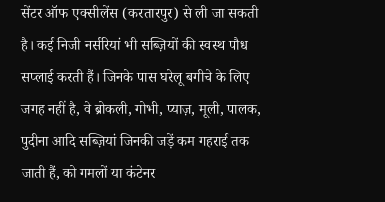सेंटर ऑफ एक्सीलेंस (करतारपुर) से ली जा सकती है। कई निजी नर्सरियां भी सब्ज़ियों की स्वस्थ पौध सप्लाई करती हैं। जिनके पास घरेलू बगीचे के लिए जगह नहीं है, वे ब्रोकली, गोभी, प्याज़, मूली, पालक, पुदीना आदि सब्ज़ियां जिनकी जड़ें कम गहराई तक जाती हैं, को गमलों या कंटेनर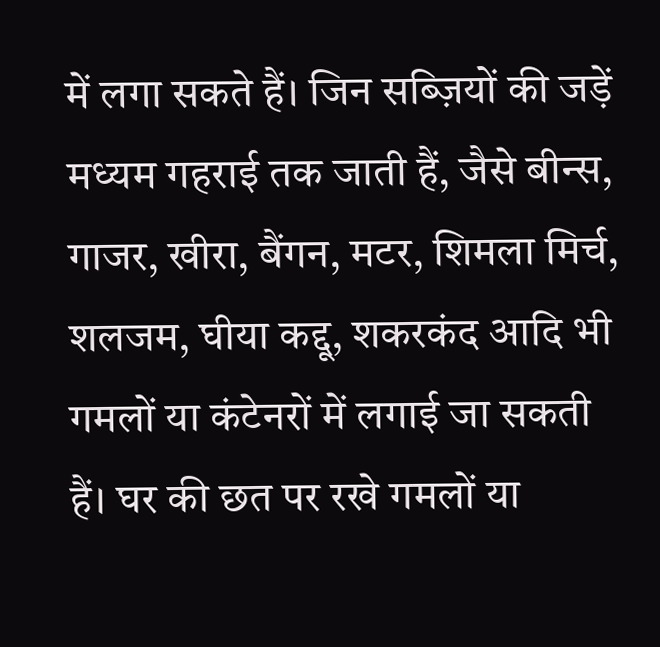में लगा सकते हैं। जिन सब्ज़ियों की जड़ें मध्यम गहराई तक जाती हैं, जैसे बीन्स, गाजर, खीरा, बैंगन, मटर, शिमला मिर्च, शलजम, घीया कद्दू, शकरकंद आदि भी गमलों या कंटेनरों में लगाई जा सकती हैं। घर की छत पर रखे गमलों या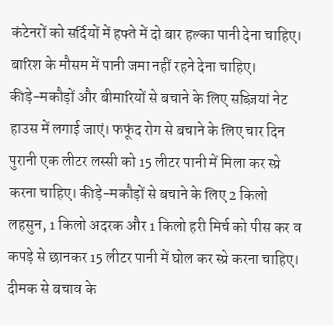कंटेनरों को सर्दियों में हफ्ते में दो बार हल्का पानी देना चाहिए। बारिश के मौसम में पानी जमा नहीं रहने देना चाहिए।
कीड़े-मकौड़ों और बीमारियों से बचाने के लिए सब्ज़ियां नेट हाउस में लगाई जाएं। फफूंद रोग से बचाने के लिए चार दिन पुरानी एक लीटर लस्सी को 15 लीटर पानी में मिला कर स्प्रे करना चाहिए। कीड़े-मकौड़ों से बचाने के लिए 2 किलो लहसुन, 1 किलो अदरक और 1 किलो हरी मिर्च को पीस कर व कपड़े से छानकर 15 लीटर पानी में घोल कर स्प्रे करना चाहिए। दीमक से बचाव के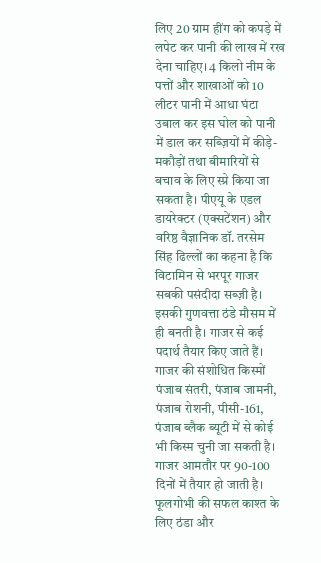लिए 20 ग्राम हींग को कपड़े में लपेट कर पानी की लाख में रख देना चाहिए। 4 किलो नीम के पत्तों और शाखाओं को 10 लीटर पानी में आधा घंटा उबाल कर इस घोल को पानी में डाल कर सब्ज़ियों में कीड़े-मकौड़ों तथा बीमारियों से बचाव के लिए स्प्रे किया जा सकता है। पीएयू के एडल डायरेक्टर (एक्सटेंशन) और वरिष्ठ वैज्ञानिक डॉ. तरसेम सिंह ढिल्लों का कहना है कि विटामिन से भरपूर गाजर सबकी पसंदीदा सब्ज़ी है। इसकी गुणवत्ता ठंडे मौसम में ही बनती है। गाजर से कई पदार्थ तैयार किए जाते हैं। गाजर की संशोधित किस्मों पंजाब संतरी, पंजाब जामनी, पंजाब रोशनी, पीसी-161, पंजाब ब्लैक ब्यूटी में से कोई भी किस्म चुनी जा सकती है। गाजर आमतौर पर 90-100 दिनों में तैयार हो जाती है। फूलगोभी की सफल काश्त के लिए ठंडा और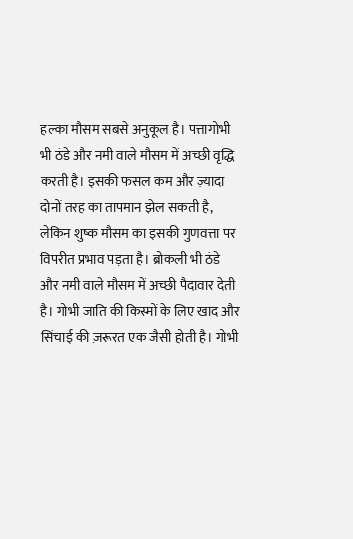हल्का मौसम सबसे अनुकूल है। पत्तागोभी भी ठंडे और नमी वाले मौसम में अच्छी वृद्धि करती है। इसकी फसल कम और ज़्यादा दोनों तरह का तापमान झेल सकती है, लेकिन शुष्क मौसम का इसकी गुणवत्ता पर विपरीत प्रभाव पड़ता है। ब्रोकली भी ठंडे और नमी वाले मौसम में अच्छी पैदावार देती है। गोभी जाति की किस्मों के लिए खाद और सिंचाई की ज़रूरत एक जैसी होती है। गोभी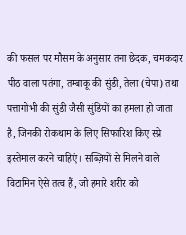की फसल पर मौसम के अनुसार तना छेदक, चमकदार पीठ वाला पतंगा, तम्बाकू की सुंडी, तेला (चेपा) तथा पत्तागोभी की सुंडी जैसी सुंडियों का हमला हो जाता है, जिनकी रोकथाम के लिए सिफारिश किए स्प्रे इस्तेमाल करने चाहिएं। सब्ज़ियों से मिलने वाले विटामिन ऐसे तत्व हैं, जो हमारे शरीर को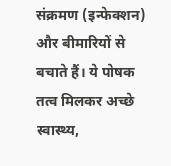संक्रमण (इन्फेक्शन) और बीमारियों से बचाते हैं। ये पोषक तत्व मिलकर अच्छे स्वास्थ्य,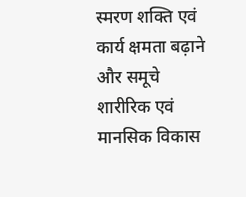स्मरण शक्ति एवं कार्य क्षमता बढ़ाने और समूचे शारीरिक एवं मानसिक विकास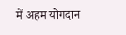में अहम योगदान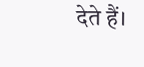देते हैं।